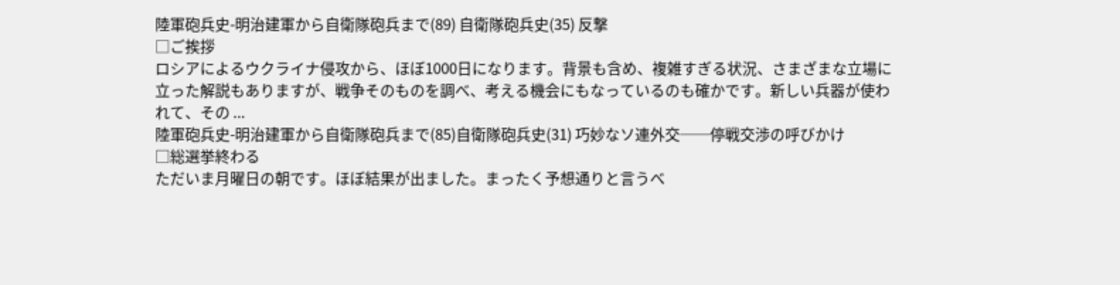陸軍砲兵史-明治建軍から自衛隊砲兵まで(89) 自衛隊砲兵史(35) 反撃
□ご挨拶
ロシアによるウクライナ侵攻から、ほぼ1000日になります。背景も含め、複雑すぎる状況、さまざまな立場に立った解説もありますが、戦争そのものを調べ、考える機会にもなっているのも確かです。新しい兵器が使われて、その ...
陸軍砲兵史-明治建軍から自衛隊砲兵まで(85)自衛隊砲兵史(31) 巧妙なソ連外交──停戦交渉の呼びかけ
□総選挙終わる
ただいま月曜日の朝です。ほぼ結果が出ました。まったく予想通りと言うべ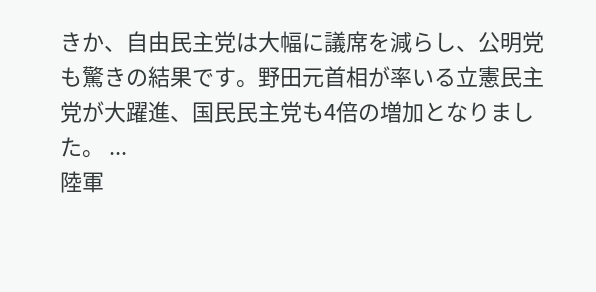きか、自由民主党は大幅に議席を減らし、公明党も驚きの結果です。野田元首相が率いる立憲民主党が大躍進、国民民主党も4倍の増加となりました。 ...
陸軍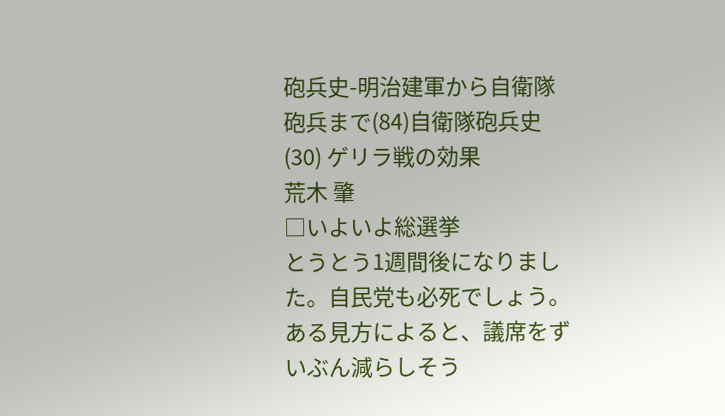砲兵史-明治建軍から自衛隊砲兵まで(84)自衛隊砲兵史(30) ゲリラ戦の効果
荒木 肇
□いよいよ総選挙
とうとう1週間後になりました。自民党も必死でしょう。ある見方によると、議席をずいぶん減らしそう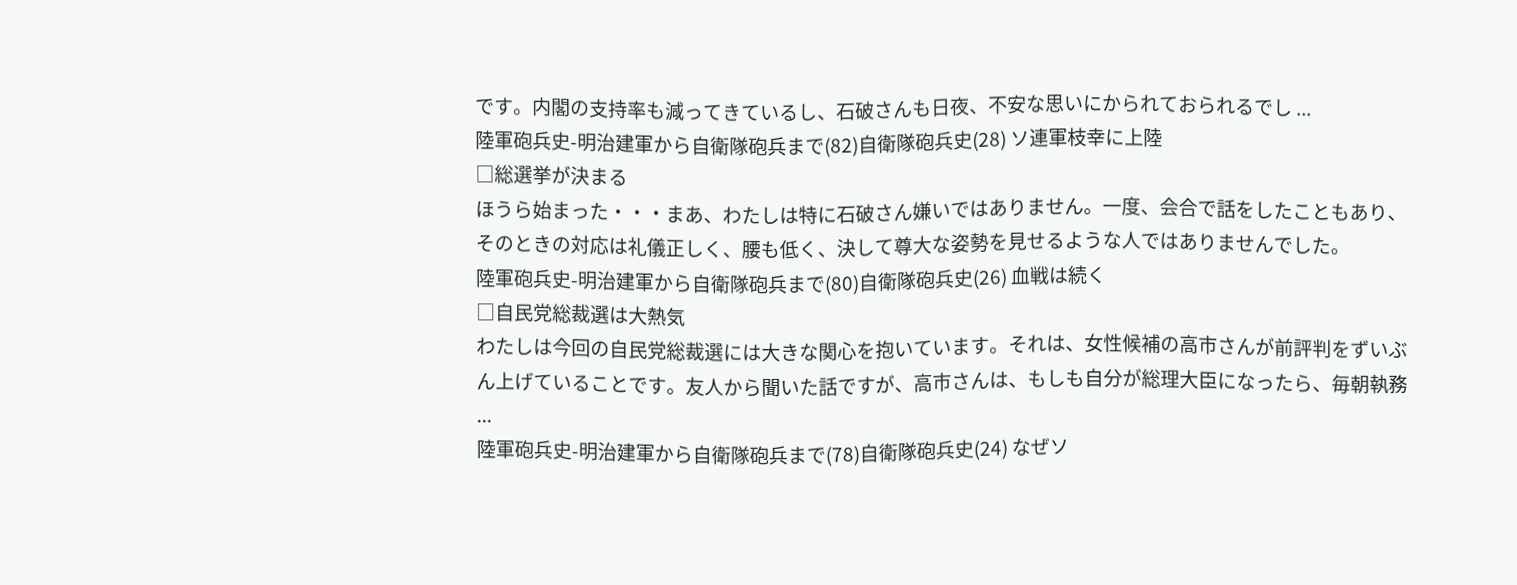です。内閣の支持率も減ってきているし、石破さんも日夜、不安な思いにかられておられるでし ...
陸軍砲兵史-明治建軍から自衛隊砲兵まで(82)自衛隊砲兵史(28) ソ連軍枝幸に上陸
□総選挙が決まる
ほうら始まった・・・まあ、わたしは特に石破さん嫌いではありません。一度、会合で話をしたこともあり、そのときの対応は礼儀正しく、腰も低く、決して尊大な姿勢を見せるような人ではありませんでした。
陸軍砲兵史-明治建軍から自衛隊砲兵まで(80)自衛隊砲兵史(26) 血戦は続く
□自民党総裁選は大熱気
わたしは今回の自民党総裁選には大きな関心を抱いています。それは、女性候補の高市さんが前評判をずいぶん上げていることです。友人から聞いた話ですが、高市さんは、もしも自分が総理大臣になったら、毎朝執務 ...
陸軍砲兵史-明治建軍から自衛隊砲兵まで(78)自衛隊砲兵史(24) なぜソ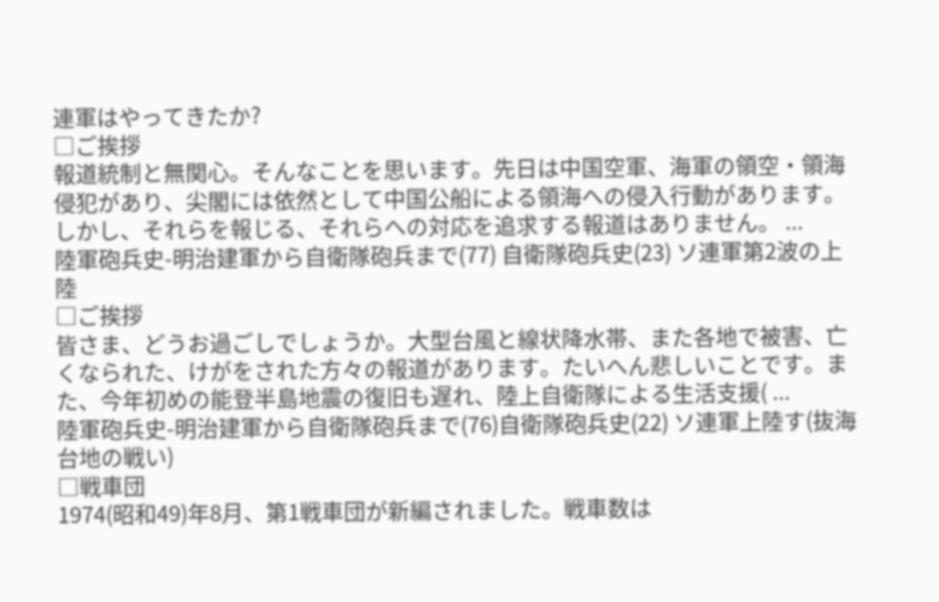連軍はやってきたか?
□ご挨拶
報道統制と無関心。そんなことを思います。先日は中国空軍、海軍の領空・領海侵犯があり、尖閣には依然として中国公船による領海への侵入行動があります。しかし、それらを報じる、それらへの対応を追求する報道はありません。 ...
陸軍砲兵史-明治建軍から自衛隊砲兵まで(77) 自衛隊砲兵史(23) ソ連軍第2波の上陸
□ご挨拶
皆さま、どうお過ごしでしょうか。大型台風と線状降水帯、また各地で被害、亡くなられた、けがをされた方々の報道があります。たいへん悲しいことです。また、今年初めの能登半島地震の復旧も遅れ、陸上自衛隊による生活支援( ...
陸軍砲兵史-明治建軍から自衛隊砲兵まで(76)自衛隊砲兵史(22) ソ連軍上陸す(抜海台地の戦い)
□戦車団
1974(昭和49)年8月、第1戦車団が新編されました。戦車数は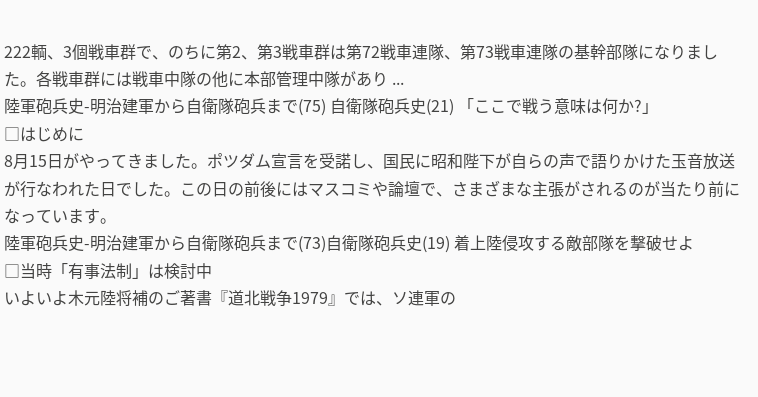222輌、3個戦車群で、のちに第2、第3戦車群は第72戦車連隊、第73戦車連隊の基幹部隊になりました。各戦車群には戦車中隊の他に本部管理中隊があり ...
陸軍砲兵史-明治建軍から自衛隊砲兵まで(75) 自衛隊砲兵史(21) 「ここで戦う意味は何か?」
□はじめに
8月15日がやってきました。ポツダム宣言を受諾し、国民に昭和陛下が自らの声で語りかけた玉音放送が行なわれた日でした。この日の前後にはマスコミや論壇で、さまざまな主張がされるのが当たり前になっています。
陸軍砲兵史-明治建軍から自衛隊砲兵まで(73)自衛隊砲兵史(19) 着上陸侵攻する敵部隊を撃破せよ
□当時「有事法制」は検討中
いよいよ木元陸将補のご著書『道北戦争1979』では、ソ連軍の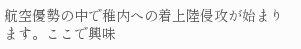航空優勢の中で稚内への着上陸侵攻が始まります。ここで興味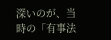深いのが、当時の「有事法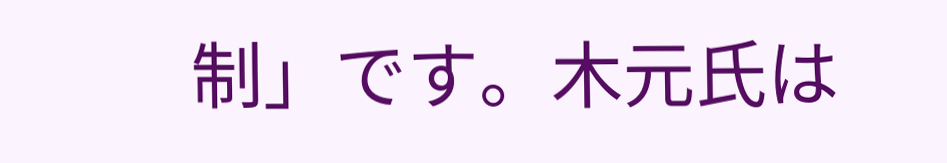制」です。木元氏は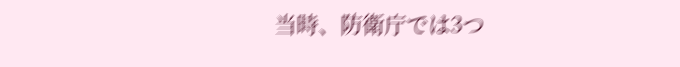当時、防衛庁では3つ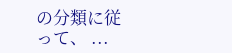の分類に従って、 ...